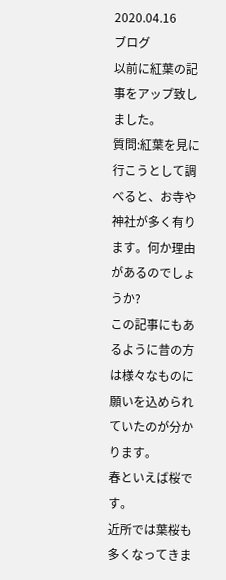2020.04.16
ブログ
以前に紅葉の記事をアップ致しました。
質問:紅葉を見に行こうとして調べると、お寺や神社が多く有ります。何か理由があるのでしょうか?
この記事にもあるように昔の方は様々なものに願いを込められていたのが分かります。
春といえば桜です。
近所では葉桜も多くなってきま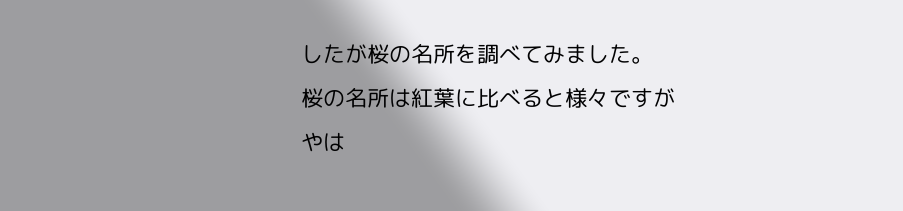したが桜の名所を調べてみました。
桜の名所は紅葉に比べると様々ですが
やは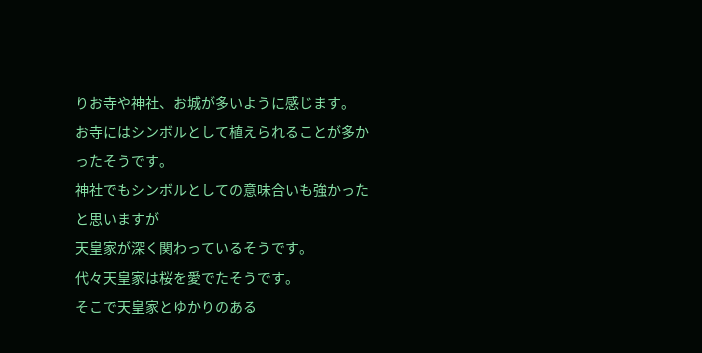りお寺や神社、お城が多いように感じます。
お寺にはシンボルとして植えられることが多かったそうです。
神社でもシンボルとしての意味合いも強かったと思いますが
天皇家が深く関わっているそうです。
代々天皇家は桜を愛でたそうです。
そこで天皇家とゆかりのある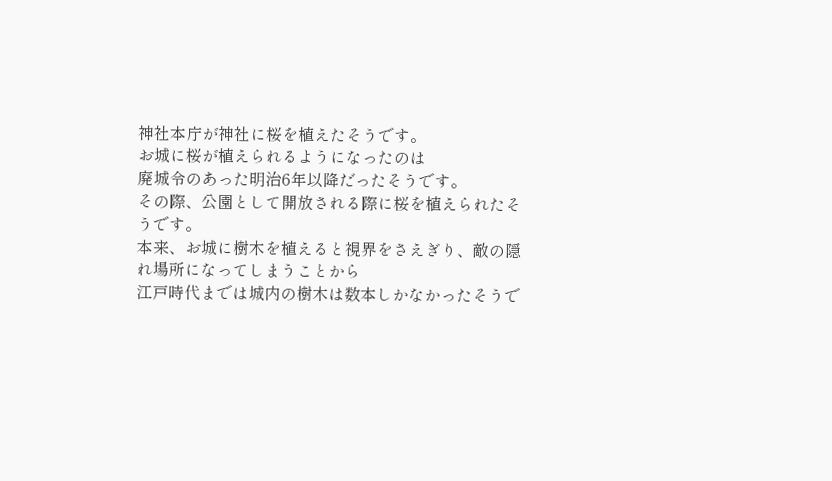神社本庁が神社に桜を植えたそうです。
お城に桜が植えられるようになったのは
廃城令のあった明治6年以降だったそうです。
その際、公園として開放される際に桜を植えられたそうです。
本来、お城に樹木を植えると視界をさえぎり、敵の隠れ場所になってしまうことから
江戸時代までは城内の樹木は数本しかなかったそうで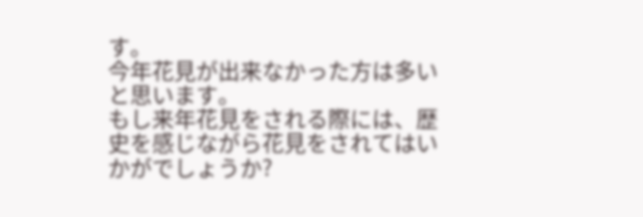す。
今年花見が出来なかった方は多いと思います。
もし来年花見をされる際には、歴史を感じながら花見をされてはいかがでしょうか?